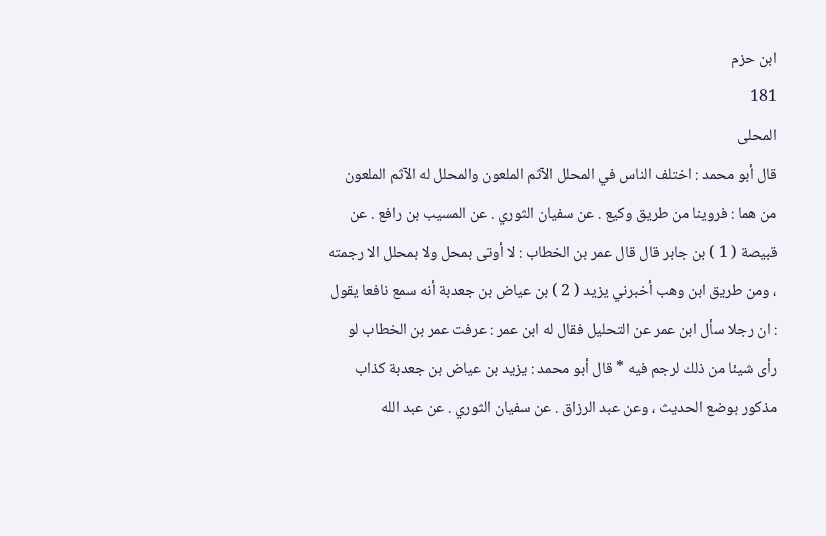ابن حزم
181
المحلى
قال أبو محمد : اختلف الناس في المحلل الآثم الملعون والمحلل له الآثم الملعون من هما : فروينا من طريق وكيع . عن سفيان الثوري . عن المسيب بن رافع . عن قبيصة ( 1 ) بن جابر قال قال عمر بن الخطاب : لا أوتى بمحل ولا بمحلل الا رجمته ، ومن طريق ابن وهب أخبرني يزيد ( 2 ) بن عياض بن جعدبة أنه سمع نافعا يقول : ان رجلا سأل ابن عمر عن التحليل فقال له ابن عمر : عرفت عمر بن الخطاب لو رأى شيئا من ذلك لرجم فيه * قال أبو محمد : يزيد بن عياض بن جعدبة كذاب مذكور بوضع الحديث ، وعن عبد الرزاق . عن سفيان الثوري . عن عبد الله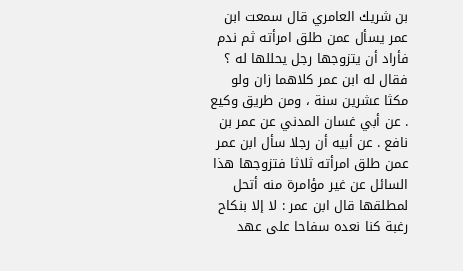بن شريك العامري قال سمعت ابن عمر يسأل عمن طلق امرأته ثم ندم فأراد أن يتزوجها رجل يحللها له ؟ فقال له ابن عمر كلاهما زان ولو مكثا عشرين سنة ، ومن طريق وكيع . عن أبي غسان المدني عن عمر بن نافع . عن أبيه أن رجلا سأل ابن عمر عمن طلق امرأته ثلاثا فتزوجها هذا السائل عن غير مؤامرة منه أتحل لمطلقها قال ابن عمر : لا إلا بنكاح رغبة كنا نعده سفاحا على عهد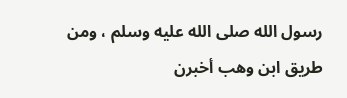رسول الله صلى الله عليه وسلم ، ومن طريق ابن وهب أخبرن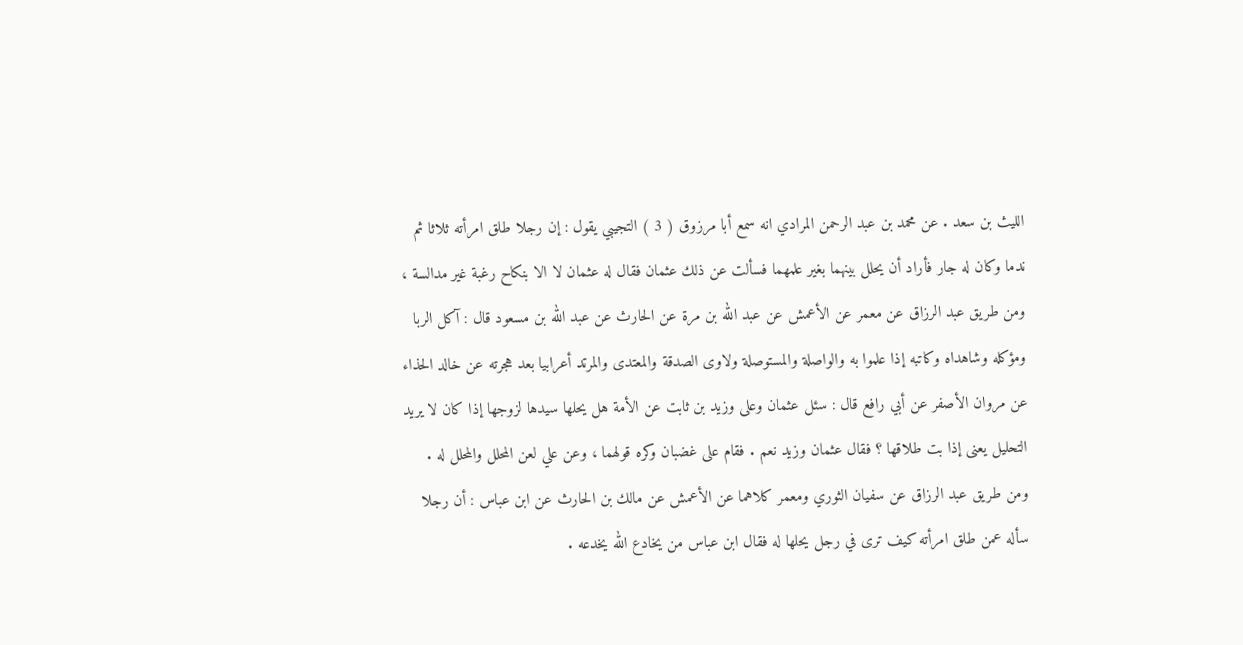الليث بن سعد . عن محمد بن عبد الرحمن المرادي انه سمع أبا مرزوق ( 3 ) التجيبي يقول : إن رجلا طلق امرأته ثلاثا ثم ندما وكان له جار فأراد أن يحلل بينهما بغير علمهما فسألت عن ذلك عثمان فقال له عثمان لا الا بنكاح رغبة غير مدالسة ، ومن طريق عبد الرزاق عن معمر عن الأعمش عن عبد الله بن مرة عن الحارث عن عبد الله بن مسعود قال : آكل الربا ومؤكله وشاهداه وكاتبه إذا علموا به والواصلة والمستوصلة ولاوى الصدقة والمعتدى والمرتد أعرابيا بعد هجرته عن خالد الحذاء عن مروان الأصفر عن أبي رافع قال : سئل عثمان وعلى وزيد بن ثابت عن الأمة هل يحلها سيدها لزوجها إذا كان لا يريد التحليل يعنى إذا بت طلاقها ؟ فقال عثمان وزيد نعم . فقام على غضبان وكره قولهما ، وعن علي لعن المحلل والمحلل له . ومن طريق عبد الرزاق عن سفيان الثوري ومعمر كلاهما عن الأعمش عن مالك بن الحارث عن ابن عباس : أن رجلا سأله عمن طلق امرأته كيف ترى في رجل يحلها له فقال ابن عباس من يخادع الله يخدعه .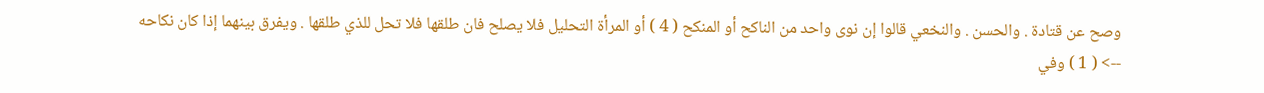وصح عن قتادة . والحسن . والنخعي قالوا إن نوى واحد من الناكح أو المنكح ( 4 ) أو المرأة التحليل فلا يصلح فان طلقها فلا تحل للذي طلقها . ويفرق بينهما إذا كان نكاحه
--> ( 1 ) وفي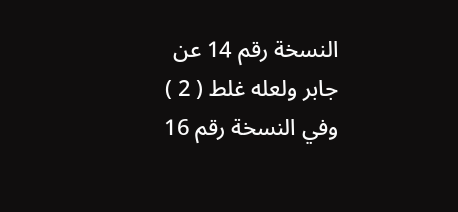النسخة رقم 14 عن جابر ولعله غلط ( 2 ) وفي النسخة رقم 16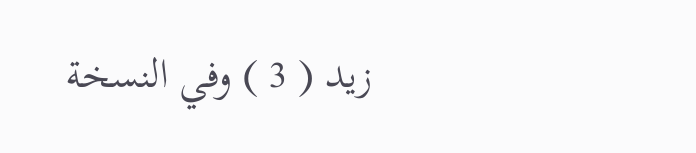زيد ( 3 ) وفي النسخة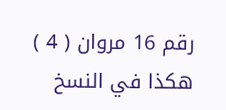رقم 16 مروان ( 4 ) هكذا في النسخ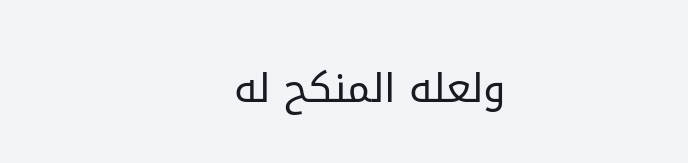ولعله المنكح له